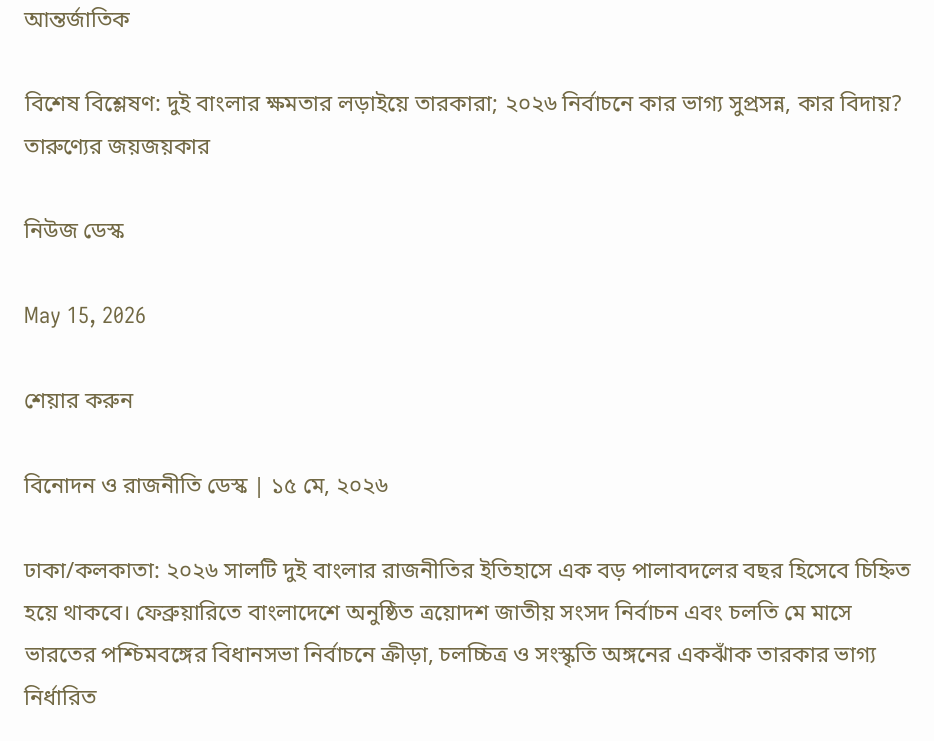আন্তর্জাতিক

বিশেষ বিশ্লেষণ: দুই বাংলার ক্ষমতার লড়াইয়ে তারকারা; ২০২৬ নির্বাচনে কার ভাগ্য সুপ্রসন্ন, কার বিদায়?
তারুণ্যের জয়জয়কার

নিউজ ডেস্ক

May 15, 2026

শেয়ার করুন

বিনোদন ও রাজনীতি ডেস্ক | ১৫ মে, ২০২৬

ঢাকা/কলকাতা: ২০২৬ সালটি দুই বাংলার রাজনীতির ইতিহাসে এক বড় পালাবদলের বছর হিসেবে চিহ্নিত হয়ে থাকবে। ফেব্রুয়ারিতে বাংলাদেশে অনুষ্ঠিত ত্রয়োদশ জাতীয় সংসদ নির্বাচন এবং চলতি মে মাসে ভারতের পশ্চিমবঙ্গের বিধানসভা নির্বাচনে ক্রীড়া, চলচ্চিত্র ও সংস্কৃতি অঙ্গনের একঝাঁক তারকার ভাগ্য নির্ধারিত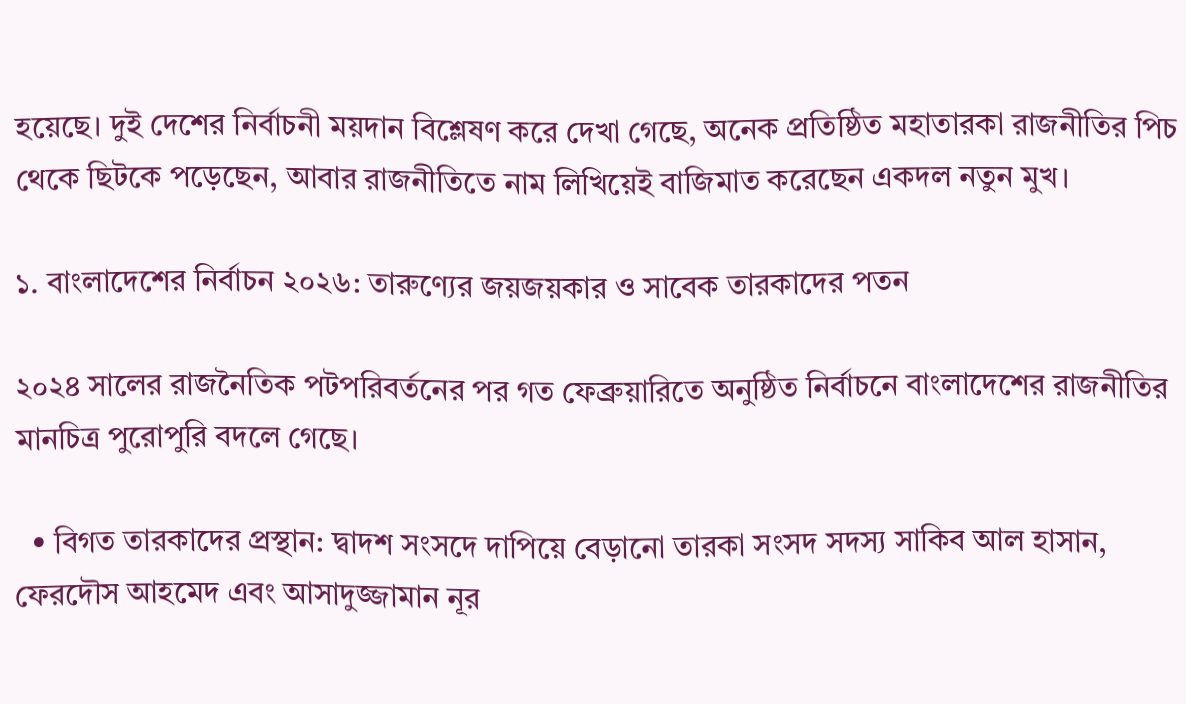হয়েছে। দুই দেশের নির্বাচনী ময়দান বিশ্লেষণ করে দেখা গেছে, অনেক প্রতিষ্ঠিত মহাতারকা রাজনীতির পিচ থেকে ছিটকে পড়েছেন, আবার রাজনীতিতে নাম লিখিয়েই বাজিমাত করেছেন একদল নতুন মুখ।

১. বাংলাদেশের নির্বাচন ২০২৬: তারুণ্যের জয়জয়কার ও সাবেক তারকাদের পতন

২০২৪ সালের রাজনৈতিক পটপরিবর্তনের পর গত ফেব্রুয়ারিতে অনুষ্ঠিত নির্বাচনে বাংলাদেশের রাজনীতির মানচিত্র পুরোপুরি বদলে গেছে।

  • বিগত তারকাদের প্রস্থান: দ্বাদশ সংসদে দাপিয়ে বেড়ানো তারকা সংসদ সদস্য সাকিব আল হাসান, ফেরদৌস আহমেদ এবং আসাদুজ্জামান নূর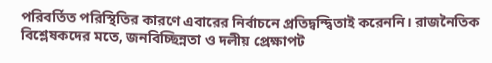পরিবর্তিত পরিস্থিতির কারণে এবারের নির্বাচনে প্রতিদ্বন্দ্বিতাই করেননি। রাজনৈতিক বিশ্লেষকদের মতে, জনবিচ্ছিন্নতা ও দলীয় প্রেক্ষাপট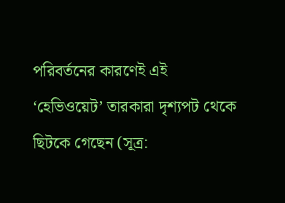পরিবর্তনের কারণেই এই ‘হেভিওয়েট’ তারকারা দৃশ্যপট থেকে ছিটকে গেছেন (সূত্র: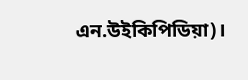এন.উইকিপিডিয়া)।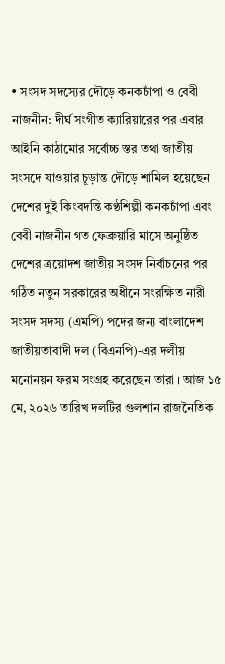• সংসদ সদস্যের দৌড়ে কনকচাঁপা ও বেবী নাজনীন: দীর্ঘ সংগীত ক্যারিয়ারের পর এবার আইনি কাঠামোর সর্বোচ্চ স্তর তথা জাতীয় সংসদে যাওয়ার চূড়ান্ত দৌড়ে শামিল হয়েছেন দেশের দুই কিংবদন্তি কণ্ঠশিল্পী কনকচাঁপা এবং বেবী নাজনীন গত ফেব্রুয়ারি মাসে অনুষ্ঠিত দেশের ত্রয়োদশ জাতীয় সংসদ নির্বাচনের পর গঠিত নতুন সরকারের অধীনে সংরক্ষিত নারী সংসদ সদস্য (এমপি) পদের জন্য বাংলাদেশ জাতীয়তাবাদী দল (বিএনপি)-এর দলীয় মনোনয়ন ফরম সংগ্রহ করেছেন তারা । আজ ১৫ মে, ২০২৬ তারিখ দলটির গুলশান রাজনৈতিক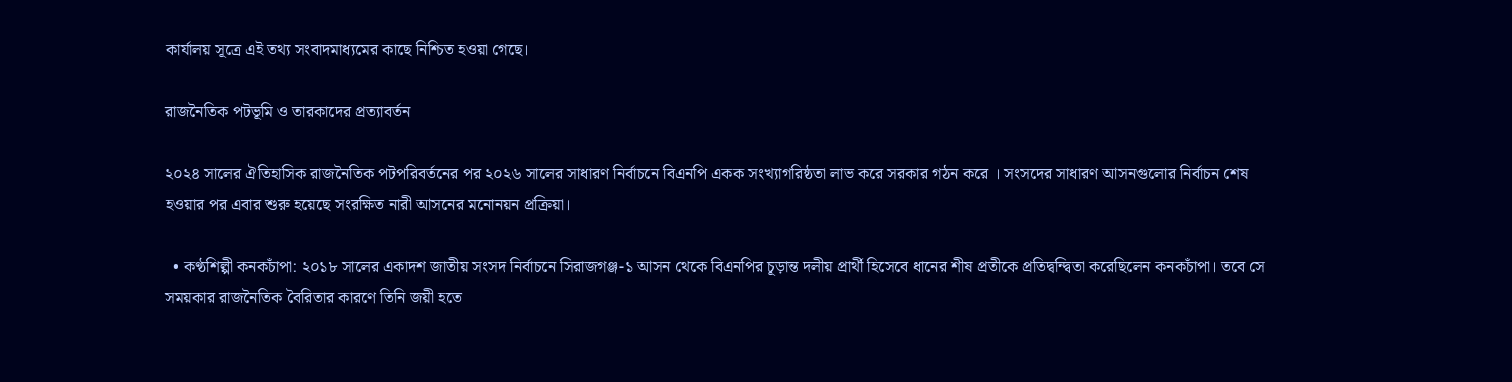কার্যালয় সূত্রে এই তথ্য সংবাদমাধ্যমের কাছে নিশ্চিত হওয়া গেছে।

রাজনৈতিক পটভূমি ও তারকাদের প্রত্যাবর্তন

২০২৪ সালের ঐতিহাসিক রাজনৈতিক পটপরিবর্তনের পর ২০২৬ সালের সাধারণ নির্বাচনে বিএনপি একক সংখ্যাগরিষ্ঠতা লাভ করে সরকার গঠন করে । সংসদের সাধারণ আসনগুলোর নির্বাচন শেষ হওয়ার পর এবার শুরু হয়েছে সংরক্ষিত নারী আসনের মনোনয়ন প্রক্রিয়া।

  • কণ্ঠশিল্পী কনকচাঁপা: ২০১৮ সালের একাদশ জাতীয় সংসদ নির্বাচনে সিরাজগঞ্জ-১ আসন থেকে বিএনপির চূড়ান্ত দলীয় প্রার্থী হিসেবে ধানের শীষ প্রতীকে প্রতিদ্বন্দ্বিতা করেছিলেন কনকচাঁপা। তবে সে সময়কার রাজনৈতিক বৈরিতার কারণে তিনি জয়ী হতে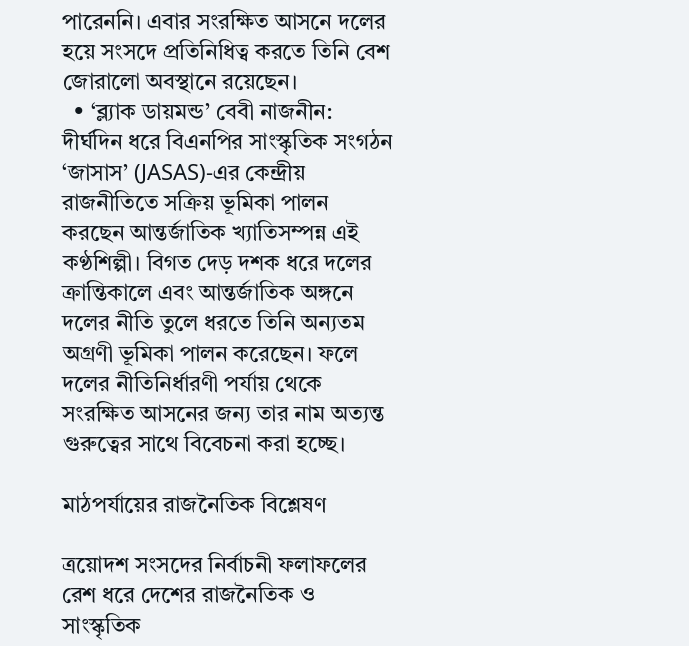পারেননি। এবার সংরক্ষিত আসনে দলের হয়ে সংসদে প্রতিনিধিত্ব করতে তিনি বেশ জোরালো অবস্থানে রয়েছেন।
  • ‘ব্ল্যাক ডায়মন্ড’ বেবী নাজনীন: দীর্ঘদিন ধরে বিএনপির সাংস্কৃতিক সংগঠন ‘জাসাস’ (JASAS)-এর কেন্দ্রীয় রাজনীতিতে সক্রিয় ভূমিকা পালন করছেন আন্তর্জাতিক খ্যাতিসম্পন্ন এই কণ্ঠশিল্পী। বিগত দেড় দশক ধরে দলের ক্রান্তিকালে এবং আন্তর্জাতিক অঙ্গনে দলের নীতি তুলে ধরতে তিনি অন্যতম অগ্রণী ভূমিকা পালন করেছেন। ফলে দলের নীতিনির্ধারণী পর্যায় থেকে সংরক্ষিত আসনের জন্য তার নাম অত্যন্ত গুরুত্বের সাথে বিবেচনা করা হচ্ছে।

মাঠপর্যায়ের রাজনৈতিক বিশ্লেষণ

ত্রয়োদশ সংসদের নির্বাচনী ফলাফলের রেশ ধরে দেশের রাজনৈতিক ও সাংস্কৃতিক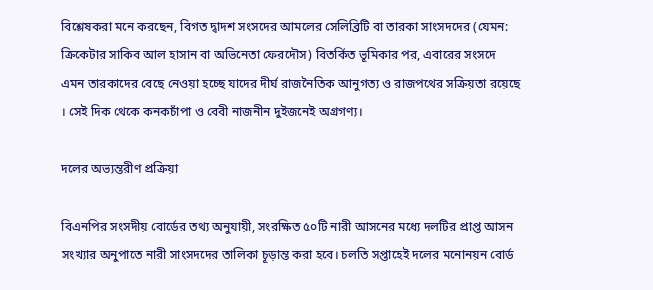বিশ্লেষকরা মনে করছেন, বিগত দ্বাদশ সংসদের আমলের সেলিব্রিটি বা তারকা সাংসদদের (যেমন: ক্রিকেটার সাকিব আল হাসান বা অভিনেতা ফেরদৌস) বিতর্কিত ভূমিকার পর, এবারের সংসদে এমন তারকাদের বেছে নেওয়া হচ্ছে যাদের দীর্ঘ রাজনৈতিক আনুগত্য ও রাজপথের সক্রিয়তা রয়েছে । সেই দিক থেকে কনকচাঁপা ও বেবী নাজনীন দুইজনেই অগ্রগণ্য।

দলের অভ্যন্তরীণ প্রক্রিয়া

বিএনপির সংসদীয় বোর্ডের তথ্য অনুযায়ী, সংরক্ষিত ৫০টি নারী আসনের মধ্যে দলটির প্রাপ্ত আসন সংখ্যার অনুপাতে নারী সাংসদদের তালিকা চূড়ান্ত করা হবে। চলতি সপ্তাহেই দলের মনোনয়ন বোর্ড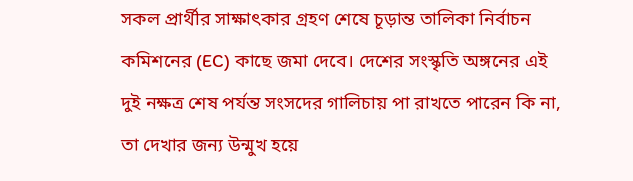সকল প্রার্থীর সাক্ষাৎকার গ্রহণ শেষে চূড়ান্ত তালিকা নির্বাচন কমিশনের (EC) কাছে জমা দেবে। দেশের সংস্কৃতি অঙ্গনের এই দুই নক্ষত্র শেষ পর্যন্ত সংসদের গালিচায় পা রাখতে পারেন কি না, তা দেখার জন্য উন্মুখ হয়ে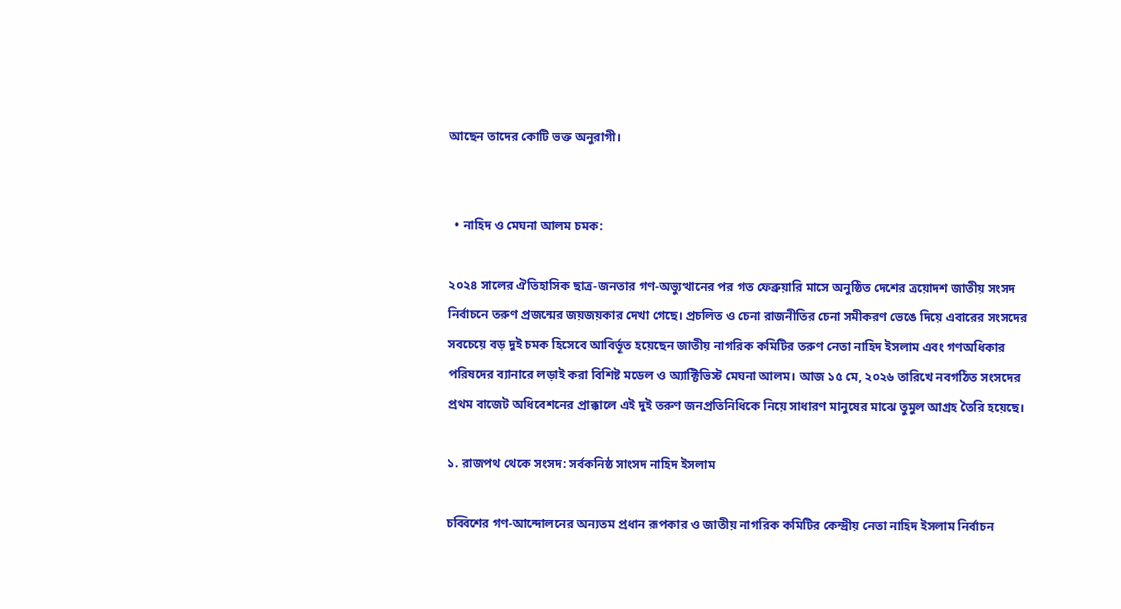আছেন তাদের কোটি ভক্ত অনুরাগী।


  • নাহিদ ও মেঘনা আলম চমক:

২০২৪ সালের ঐতিহাসিক ছাত্র-জনতার গণ-অভ্যুত্থানের পর গত ফেব্রুয়ারি মাসে অনুষ্ঠিত দেশের ত্রয়োদশ জাতীয় সংসদ নির্বাচনে তরুণ প্রজন্মের জয়জয়কার দেখা গেছে। প্রচলিত ও চেনা রাজনীতির চেনা সমীকরণ ভেঙে দিয়ে এবারের সংসদের সবচেয়ে বড় দুই চমক হিসেবে আবির্ভূত হয়েছেন জাতীয় নাগরিক কমিটির তরুণ নেতা নাহিদ ইসলাম এবং গণঅধিকার পরিষদের ব্যানারে লড়াই করা বিশিষ্ট মডেল ও অ্যাক্টিভিস্ট মেঘনা আলম। আজ ১৫ মে, ২০২৬ তারিখে নবগঠিত সংসদের প্রথম বাজেট অধিবেশনের প্রাক্কালে এই দুই তরুণ জনপ্রতিনিধিকে নিয়ে সাধারণ মানুষের মাঝে তুমুল আগ্রহ তৈরি হয়েছে।

১. রাজপথ থেকে সংসদ: সর্বকনিষ্ঠ সাংসদ নাহিদ ইসলাম

চব্বিশের গণ-আন্দোলনের অন্যতম প্রধান রূপকার ও জাতীয় নাগরিক কমিটির কেন্দ্রীয় নেতা নাহিদ ইসলাম নির্বাচন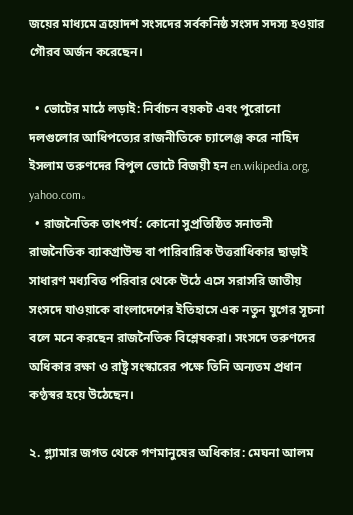জয়ের মাধ্যমে ত্রয়োদশ সংসদের সর্বকনিষ্ঠ সংসদ সদস্য হওয়ার গৌরব অর্জন করেছেন।

  • ভোটের মাঠে লড়াই: নির্বাচন বয়কট এবং পুরোনো দলগুলোর আধিপত্যের রাজনীতিকে চ্যালেঞ্জ করে নাহিদ ইসলাম তরুণদের বিপুল ভোটে বিজয়ী হন en.wikipedia.org, yahoo.com。
  • রাজনৈতিক তাৎপর্য: কোনো সুপ্রতিষ্ঠিত সনাতনী রাজনৈতিক ব্যাকগ্রাউন্ড বা পারিবারিক উত্তরাধিকার ছাড়াই সাধারণ মধ্যবিত্ত পরিবার থেকে উঠে এসে সরাসরি জাতীয় সংসদে যাওয়াকে বাংলাদেশের ইতিহাসে এক নতুন যুগের সূচনা বলে মনে করছেন রাজনৈতিক বিশ্লেষকরা। সংসদে তরুণদের অধিকার রক্ষা ও রাষ্ট্র সংস্কারের পক্ষে তিনি অন্যতম প্রধান কণ্ঠস্বর হয়ে উঠেছেন।

২. গ্ল্যামার জগত থেকে গণমানুষের অধিকার: মেঘনা আলম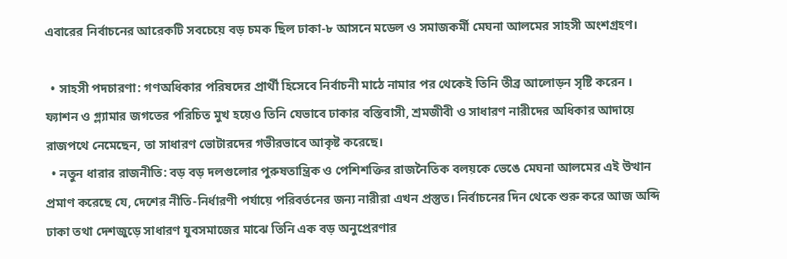এবারের নির্বাচনের আরেকটি সবচেয়ে বড় চমক ছিল ঢাকা-৮ আসনে মডেল ও সমাজকর্মী মেঘনা আলমের সাহসী অংশগ্রহণ।

  • সাহসী পদচারণা: গণঅধিকার পরিষদের প্রার্থী হিসেবে নির্বাচনী মাঠে নামার পর থেকেই তিনি তীব্র আলোড়ন সৃষ্টি করেন । ফ্যাশন ও গ্ল্যামার জগতের পরিচিত মুখ হয়েও তিনি যেভাবে ঢাকার বস্তিবাসী, শ্রমজীবী ও সাধারণ নারীদের অধিকার আদায়ে রাজপথে নেমেছেন, তা সাধারণ ভোটারদের গভীরভাবে আকৃষ্ট করেছে।
  • নতুন ধারার রাজনীতি: বড় বড় দলগুলোর পুরুষতান্ত্রিক ও পেশিশক্তির রাজনৈতিক বলয়কে ভেঙে মেঘনা আলমের এই উত্থান প্রমাণ করেছে যে, দেশের নীতি-নির্ধারণী পর্যায়ে পরিবর্তনের জন্য নারীরা এখন প্রস্তুত। নির্বাচনের দিন থেকে শুরু করে আজ অব্দি ঢাকা তথা দেশজুড়ে সাধারণ যুবসমাজের মাঝে তিনি এক বড় অনুপ্রেরণার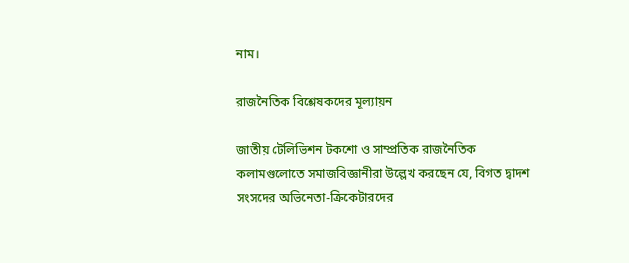নাম।

রাজনৈতিক বিশ্লেষকদের মূল্যায়ন

জাতীয় টেলিভিশন টকশো ও সাম্প্রতিক রাজনৈতিক কলামগুলোতে সমাজবিজ্ঞানীরা উল্লেখ করছেন যে, বিগত দ্বাদশ সংসদের অভিনেতা-ক্রিকেটারদের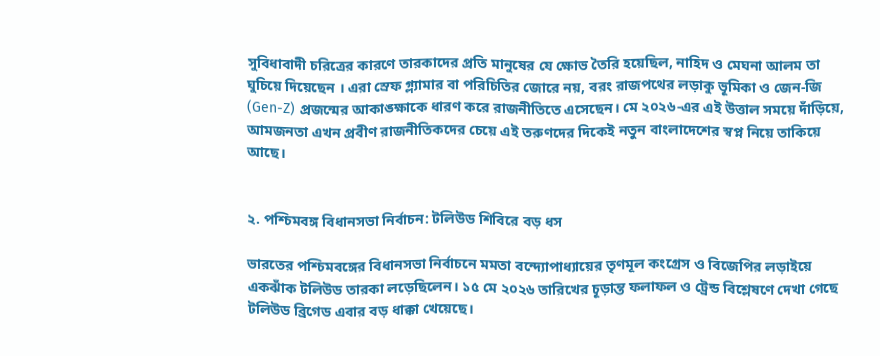সুবিধাবাদী চরিত্রের কারণে তারকাদের প্রতি মানুষের যে ক্ষোভ তৈরি হয়েছিল, নাহিদ ও মেঘনা আলম তা ঘুচিয়ে দিয়েছেন । এরা স্রেফ গ্ল্যামার বা পরিচিতির জোরে নয়, বরং রাজপথের লড়াকু ভূমিকা ও জেন-জি (Gen-Z) প্রজন্মের আকাঙ্ক্ষাকে ধারণ করে রাজনীতিতে এসেছেন। মে ২০২৬-এর এই উত্তাল সময়ে দাঁড়িয়ে, আমজনতা এখন প্রবীণ রাজনীতিকদের চেয়ে এই তরুণদের দিকেই নতুন বাংলাদেশের স্বপ্ন নিয়ে তাকিয়ে আছে।


২. পশ্চিমবঙ্গ বিধানসভা নির্বাচন: টলিউড শিবিরে বড় ধস

ভারতের পশ্চিমবঙ্গের বিধানসভা নির্বাচনে মমতা বন্দ্যোপাধ্যায়ের তৃণমূল কংগ্রেস ও বিজেপির লড়াইয়ে একঝাঁক টলিউড তারকা লড়েছিলেন। ১৫ মে ২০২৬ তারিখের চূড়ান্ত ফলাফল ও ট্রেন্ড বিশ্লেষণে দেখা গেছে টলিউড ব্রিগেড এবার বড় ধাক্কা খেয়েছে।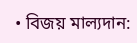• বিজয় মাল্যদান: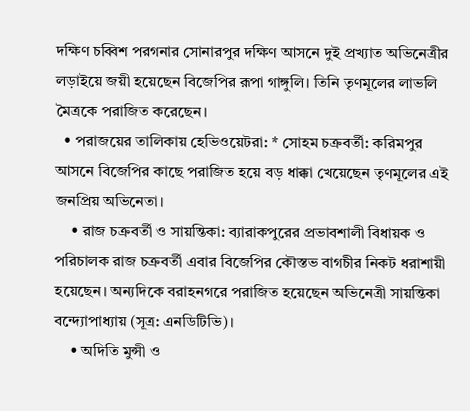দক্ষিণ চব্বিশ পরগনার সোনারপুর দক্ষিণ আসনে দুই প্রখ্যাত অভিনেত্রীর লড়াইয়ে জয়ী হয়েছেন বিজেপির রূপা গাঙ্গুলি। তিনি তৃণমূলের লাভলি মৈত্রকে পরাজিত করেছেন।
  • পরাজয়ের তালিকায় হেভিওয়েটরা: * সোহম চক্রবর্তী: করিমপুর আসনে বিজেপির কাছে পরাজিত হয়ে বড় ধাক্কা খেয়েছেন তৃণমূলের এই জনপ্রিয় অভিনেতা।
    • রাজ চক্রবর্তী ও সায়ন্তিকা: ব্যারাকপুরের প্রভাবশালী বিধায়ক ও পরিচালক রাজ চক্রবর্তী এবার বিজেপির কৌস্তভ বাগচীর নিকট ধরাশায়ী হয়েছেন। অন্যদিকে বরাহনগরে পরাজিত হয়েছেন অভিনেত্রী সায়ন্তিকা বন্দ্যোপাধ্যায় (সূত্র: এনডিটিভি)।
    • অদিতি মুন্সী ও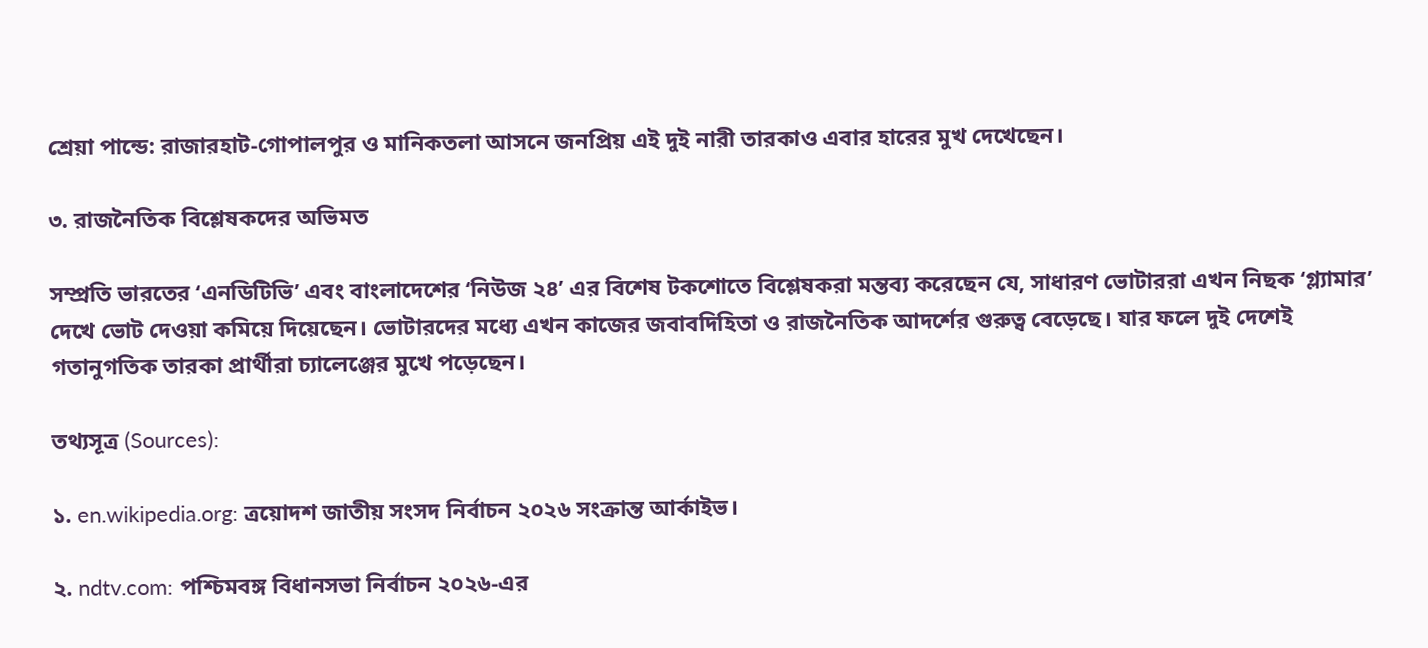শ্রেয়া পান্ডে: রাজারহাট-গোপালপুর ও মানিকতলা আসনে জনপ্রিয় এই দুই নারী তারকাও এবার হারের মুখ দেখেছেন।

৩. রাজনৈতিক বিশ্লেষকদের অভিমত

সম্প্রতি ভারতের ‘এনডিটিভি’ এবং বাংলাদেশের ‘নিউজ ২৪’ এর বিশেষ টকশোতে বিশ্লেষকরা মন্তব্য করেছেন যে, সাধারণ ভোটাররা এখন নিছক ‘গ্ল্যামার’ দেখে ভোট দেওয়া কমিয়ে দিয়েছেন। ভোটারদের মধ্যে এখন কাজের জবাবদিহিতা ও রাজনৈতিক আদর্শের গুরুত্ব বেড়েছে। যার ফলে দুই দেশেই গতানুগতিক তারকা প্রার্থীরা চ্যালেঞ্জের মুখে পড়েছেন।

তথ্যসূত্র (Sources):

১. en.wikipedia.org: ত্রয়োদশ জাতীয় সংসদ নির্বাচন ২০২৬ সংক্রান্ত আর্কাইভ।

২. ndtv.com: পশ্চিমবঙ্গ বিধানসভা নির্বাচন ২০২৬-এর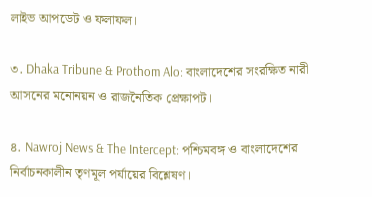লাইভ আপডেট ও ফলাফল।

৩. Dhaka Tribune & Prothom Alo: বাংলাদেশের সংরক্ষিত নারী আসনের মনোনয়ন ও রাজনৈতিক প্রেক্ষাপট।

৪. Nawroj News & The Intercept: পশ্চিমবঙ্গ ও বাংলাদেশের নির্বাচনকালীন তৃণমূল পর্যায়ের বিশ্লেষণ।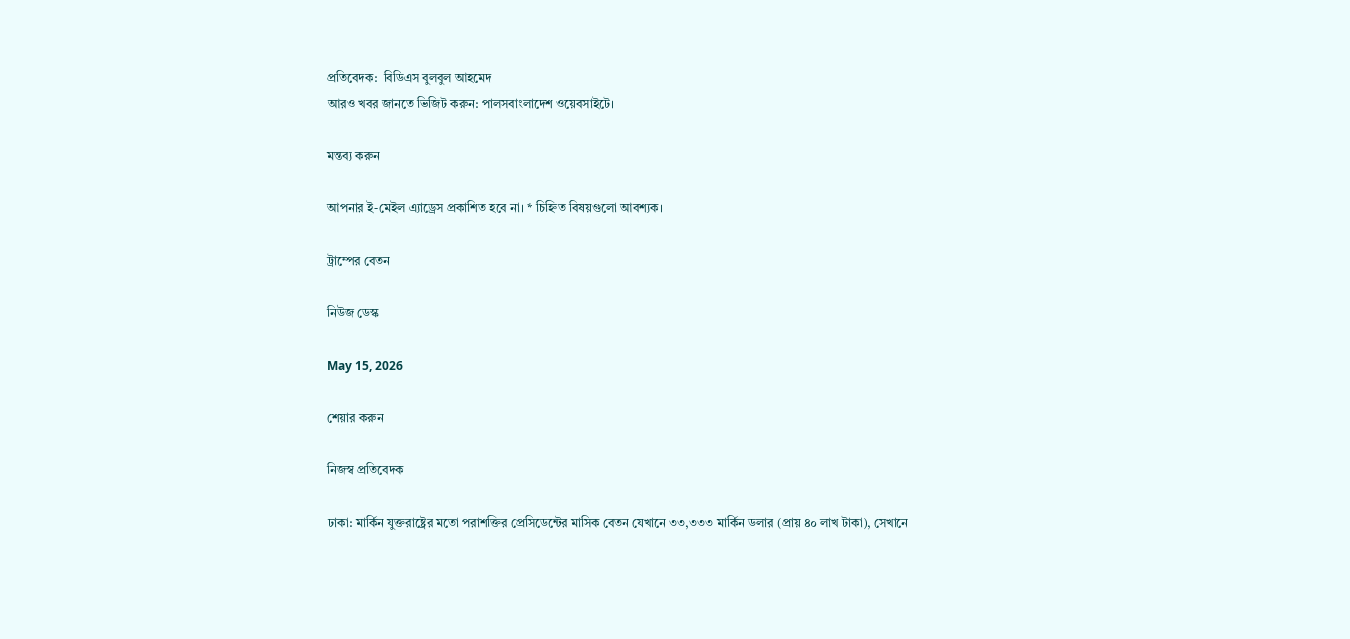প্রতিবেদক:  বিডিএস বুলবুল আহমেদ
আরও খবর জানতে ভিজিট করুন: পালসবাংলাদেশ ওয়েবসাইটে।

মন্তব্য করুন

আপনার ই-মেইল এ্যাড্রেস প্রকাশিত হবে না। * চিহ্নিত বিষয়গুলো আবশ্যক।

ট্রাম্পের বেতন

নিউজ ডেস্ক

May 15, 2026

শেয়ার করুন

নিজস্ব প্রতিবেদক

ঢাকা: মার্কিন যুক্তরাষ্ট্রের মতো পরাশক্তির প্রেসিডেন্টের মাসিক বেতন যেখানে ৩৩,৩৩৩ মার্কিন ডলার (প্রায় ৪০ লাখ টাকা), সেখানে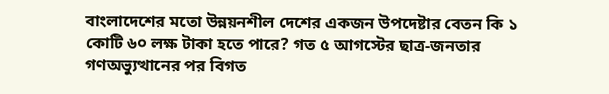বাংলাদেশের মতো উন্নয়নশীল দেশের একজন উপদেষ্টার বেতন কি ১ কোটি ৬০ লক্ষ টাকা হতে পারে? গত ৫ আগস্টের ছাত্র-জনতার গণঅভ্যুত্থানের পর বিগত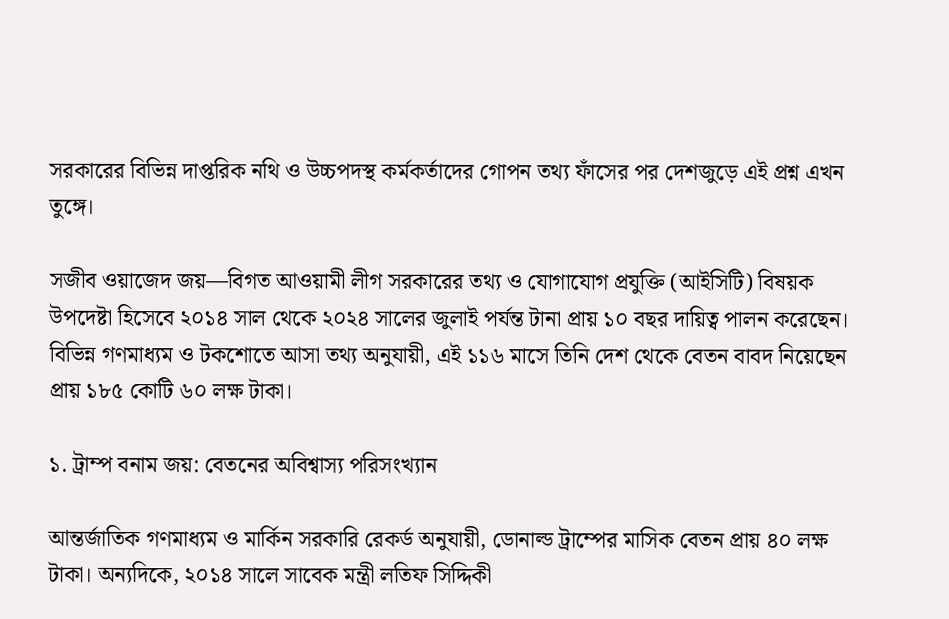সরকারের বিভিন্ন দাপ্তরিক নথি ও উচ্চপদস্থ কর্মকর্তাদের গোপন তথ্য ফাঁসের পর দেশজুড়ে এই প্রশ্ন এখন তুঙ্গে।

সজীব ওয়াজেদ জয়—বিগত আওয়ামী লীগ সরকারের তথ্য ও যোগাযোগ প্রযুক্তি (আইসিটি) বিষয়ক উপদেষ্টা হিসেবে ২০১৪ সাল থেকে ২০২৪ সালের জুলাই পর্যন্ত টানা প্রায় ১০ বছর দায়িত্ব পালন করেছেন। বিভিন্ন গণমাধ্যম ও টকশোতে আসা তথ্য অনুযায়ী, এই ১১৬ মাসে তিনি দেশ থেকে বেতন বাবদ নিয়েছেন প্রায় ১৮৫ কোটি ৬০ লক্ষ টাকা।

১. ট্রাম্প বনাম জয়: বেতনের অবিশ্বাস্য পরিসংখ্যান

আন্তর্জাতিক গণমাধ্যম ও মার্কিন সরকারি রেকর্ড অনুযায়ী, ডোনাল্ড ট্রাম্পের মাসিক বেতন প্রায় ৪০ লক্ষ টাকা। অন্যদিকে, ২০১৪ সালে সাবেক মন্ত্রী লতিফ সিদ্দিকী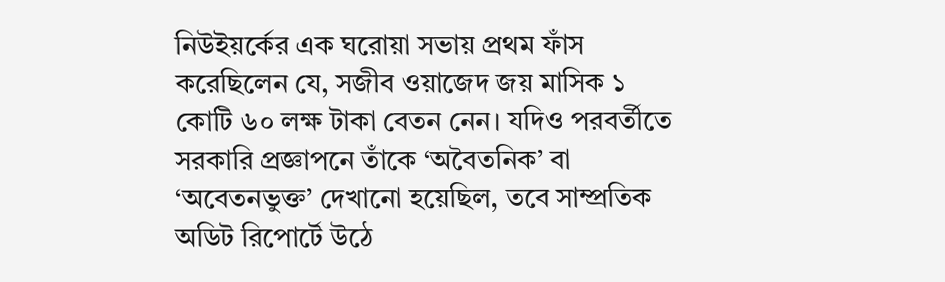নিউইয়র্কের এক ঘরোয়া সভায় প্রথম ফাঁস করেছিলেন যে, সজীব ওয়াজেদ জয় মাসিক ১ কোটি ৬০ লক্ষ টাকা বেতন নেন। যদিও পরবর্তীতে সরকারি প্রজ্ঞাপনে তাঁকে ‘অবৈতনিক’ বা ‘অবেতনভুক্ত’ দেখানো হয়েছিল, তবে সাম্প্রতিক অডিট রিপোর্টে উঠে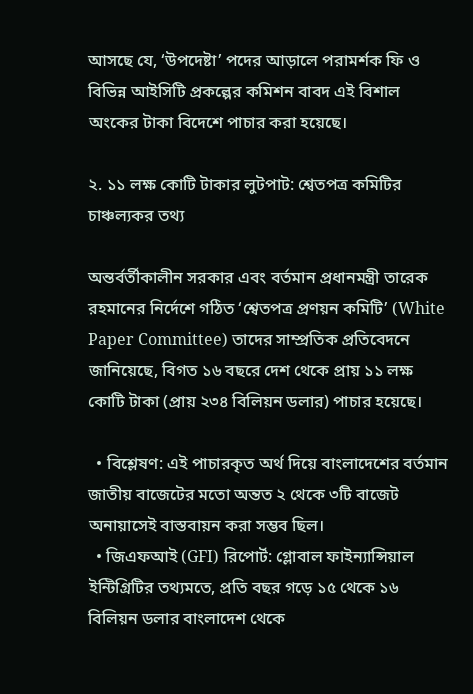আসছে যে, ‘উপদেষ্টা’ পদের আড়ালে পরামর্শক ফি ও বিভিন্ন আইসিটি প্রকল্পের কমিশন বাবদ এই বিশাল অংকের টাকা বিদেশে পাচার করা হয়েছে।

২. ১১ লক্ষ কোটি টাকার লুটপাট: শ্বেতপত্র কমিটির চাঞ্চল্যকর তথ্য

অন্তর্বর্তীকালীন সরকার এবং বর্তমান প্রধানমন্ত্রী তারেক রহমানের নির্দেশে গঠিত ‘শ্বেতপত্র প্রণয়ন কমিটি’ (White Paper Committee) তাদের সাম্প্রতিক প্রতিবেদনে জানিয়েছে, বিগত ১৬ বছরে দেশ থেকে প্রায় ১১ লক্ষ কোটি টাকা (প্রায় ২৩৪ বিলিয়ন ডলার) পাচার হয়েছে।

  • বিশ্লেষণ: এই পাচারকৃত অর্থ দিয়ে বাংলাদেশের বর্তমান জাতীয় বাজেটের মতো অন্তত ২ থেকে ৩টি বাজেট অনায়াসেই বাস্তবায়ন করা সম্ভব ছিল।
  • জিএফআই (GFI) রিপোর্ট: গ্লোবাল ফাইন্যান্সিয়াল ইন্টিগ্রিটির তথ্যমতে, প্রতি বছর গড়ে ১৫ থেকে ১৬ বিলিয়ন ডলার বাংলাদেশ থেকে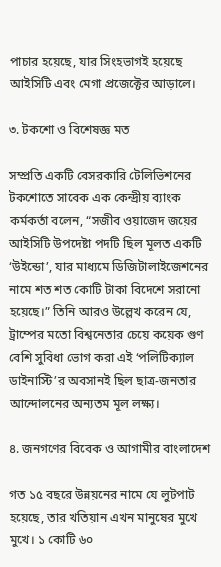পাচার হয়েছে, যার সিংহভাগই হয়েছে আইসিটি এবং মেগা প্রজেক্টের আড়ালে।

৩. টকশো ও বিশেষজ্ঞ মত

সম্প্রতি একটি বেসরকারি টেলিভিশনের টকশোতে সাবেক এক কেন্দ্রীয় ব্যাংক কর্মকর্তা বলেন, “সজীব ওয়াজেদ জয়ের আইসিটি উপদেষ্টা পদটি ছিল মূলত একটি ‘উইন্ডো’, যার মাধ্যমে ডিজিটালাইজেশনের নামে শত শত কোটি টাকা বিদেশে সরানো হয়েছে।” তিনি আরও উল্লেখ করেন যে, ট্রাম্পের মতো বিশ্বনেতার চেয়ে কয়েক গুণ বেশি সুবিধা ভোগ করা এই ‘পলিটিক্যাল ডাইনাস্টি’র অবসানই ছিল ছাত্র-জনতার আন্দোলনের অন্যতম মূল লক্ষ্য।

৪. জনগণের বিবেক ও আগামীর বাংলাদেশ

গত ১৫ বছরে উন্নয়নের নামে যে লুটপাট হয়েছে, তার খতিয়ান এখন মানুষের মুখে মুখে। ১ কোটি ৬০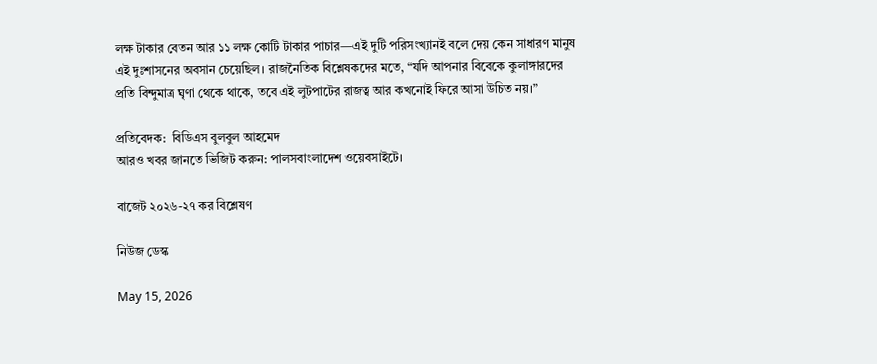লক্ষ টাকার বেতন আর ১১ লক্ষ কোটি টাকার পাচার—এই দুটি পরিসংখ্যানই বলে দেয় কেন সাধারণ মানুষ এই দুঃশাসনের অবসান চেয়েছিল। রাজনৈতিক বিশ্লেষকদের মতে, “যদি আপনার বিবেকে কুলাঙ্গারদের প্রতি বিন্দুমাত্র ঘৃণা থেকে থাকে, তবে এই লুটপাটের রাজত্ব আর কখনোই ফিরে আসা উচিত নয়।”

প্রতিবেদক:  বিডিএস বুলবুল আহমেদ
আরও খবর জানতে ভিজিট করুন: পালসবাংলাদেশ ওয়েবসাইটে।

বাজেট ২০২৬-২৭ কর বিশ্লেষণ

নিউজ ডেস্ক

May 15, 2026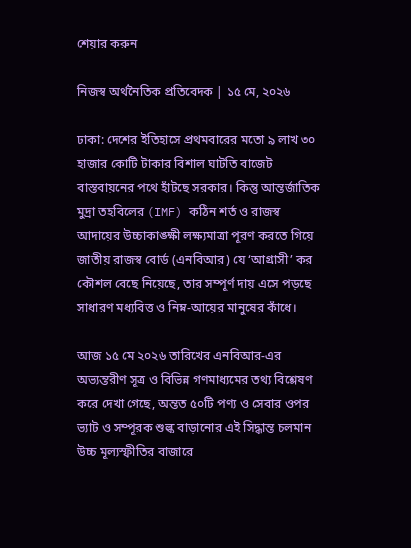শেয়ার করুন

নিজস্ব অর্থনৈতিক প্রতিবেদক | ১৫ মে, ২০২৬

ঢাকা: দেশের ইতিহাসে প্রথমবারের মতো ৯ লাখ ৩০ হাজার কোটি টাকার বিশাল ঘাটতি বাজেট বাস্তবায়নের পথে হাঁটছে সরকার। কিন্তু আন্তর্জাতিক মুদ্রা তহবিলের (IMF) কঠিন শর্ত ও রাজস্ব আদায়ের উচ্চাকাঙ্ক্ষী লক্ষ্যমাত্রা পূরণ করতে গিয়ে জাতীয় রাজস্ব বোর্ড (এনবিআর) যে ‘আগ্রাসী’ কর কৌশল বেছে নিয়েছে, তার সম্পূর্ণ দায় এসে পড়ছে সাধারণ মধ্যবিত্ত ও নিম্ন-আয়ের মানুষের কাঁধে।

আজ ১৫ মে ২০২৬ তারিখের এনবিআর-এর অভ্যন্তরীণ সূত্র ও বিভিন্ন গণমাধ্যমের তথ্য বিশ্লেষণ করে দেখা গেছে, অন্তত ৫০টি পণ্য ও সেবার ওপর ভ্যাট ও সম্পূরক শুল্ক বাড়ানোর এই সিদ্ধান্ত চলমান উচ্চ মূল্যস্ফীতির বাজারে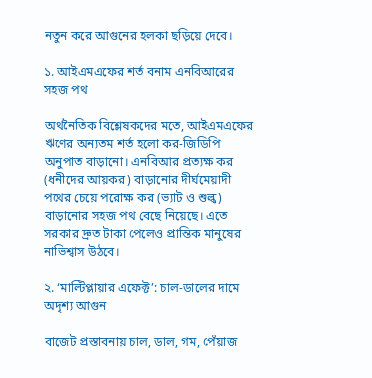নতুন করে আগুনের হলকা ছড়িয়ে দেবে।

১. আইএমএফের শর্ত বনাম এনবিআরের সহজ পথ

অর্থনৈতিক বিশ্লেষকদের মতে, আইএমএফের ঋণের অন্যতম শর্ত হলো কর-জিডিপি অনুপাত বাড়ানো। এনবিআর প্রত্যক্ষ কর (ধনীদের আয়কর) বাড়ানোর দীর্ঘমেয়াদী পথের চেয়ে পরোক্ষ কর (ভ্যাট ও শুল্ক) বাড়ানোর সহজ পথ বেছে নিয়েছে। এতে সরকার দ্রুত টাকা পেলেও প্রান্তিক মানুষের নাভিশ্বাস উঠবে।

২. ‘মাল্টিপ্লায়ার এফেক্ট’: চাল-ডালের দামে অদৃশ্য আগুন

বাজেট প্রস্তাবনায় চাল, ডাল, গম, পেঁয়াজ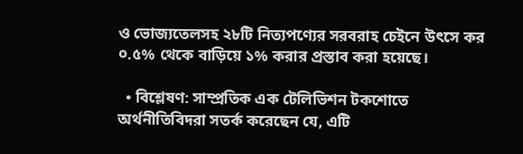ও ভোজ্যতেলসহ ২৮টি নিত্যপণ্যের সরবরাহ চেইনে উৎসে কর ০.৫% থেকে বাড়িয়ে ১% করার প্রস্তাব করা হয়েছে।

  • বিশ্লেষণ: সাম্প্রতিক এক টেলিভিশন টকশোতে অর্থনীতিবিদরা সতর্ক করেছেন যে, এটি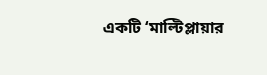একটি ‘মাল্টিপ্লায়ার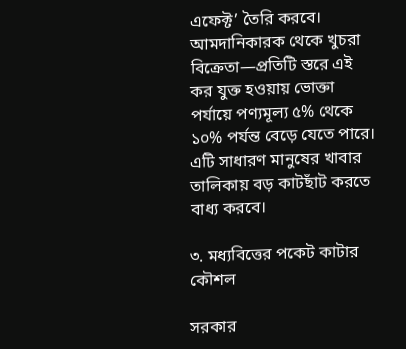এফেক্ট’ তৈরি করবে। আমদানিকারক থেকে খুচরা বিক্রেতা—প্রতিটি স্তরে এই কর যুক্ত হওয়ায় ভোক্তা পর্যায়ে পণ্যমূল্য ৫% থেকে ১০% পর্যন্ত বেড়ে যেতে পারে। এটি সাধারণ মানুষের খাবার তালিকায় বড় কাটছাঁট করতে বাধ্য করবে।

৩. মধ্যবিত্তের পকেট কাটার কৌশল

সরকার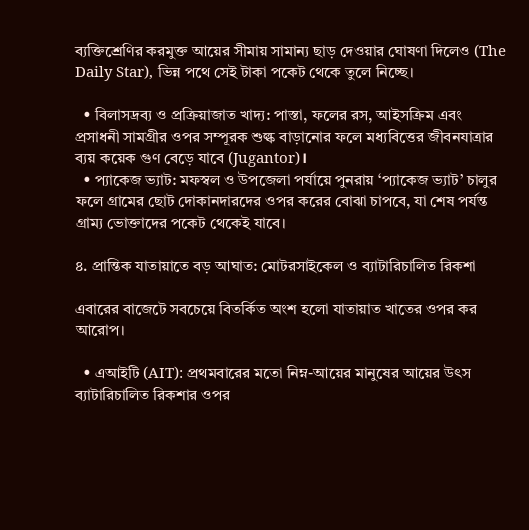ব্যক্তিশ্রেণির করমুক্ত আয়ের সীমায় সামান্য ছাড় দেওয়ার ঘোষণা দিলেও (The Daily Star), ভিন্ন পথে সেই টাকা পকেট থেকে তুলে নিচ্ছে।

  • বিলাসদ্রব্য ও প্রক্রিয়াজাত খাদ্য: পাস্তা, ফলের রস, আইসক্রিম এবং প্রসাধনী সামগ্রীর ওপর সম্পূরক শুল্ক বাড়ানোর ফলে মধ্যবিত্তের জীবনযাত্রার ব্যয় কয়েক গুণ বেড়ে যাবে (Jugantor)।
  • প্যাকেজ ভ্যাট: মফস্বল ও উপজেলা পর্যায়ে পুনরায় ‘প্যাকেজ ভ্যাট’ চালুর ফলে গ্রামের ছোট দোকানদারদের ওপর করের বোঝা চাপবে, যা শেষ পর্যন্ত গ্রাম্য ভোক্তাদের পকেট থেকেই যাবে।

৪. প্রান্তিক যাতায়াতে বড় আঘাত: মোটরসাইকেল ও ব্যাটারিচালিত রিকশা

এবারের বাজেটে সবচেয়ে বিতর্কিত অংশ হলো যাতায়াত খাতের ওপর কর আরোপ।

  • এআইটি (AIT): প্রথমবারের মতো নিম্ন-আয়ের মানুষের আয়ের উৎস ব্যাটারিচালিত রিকশার ওপর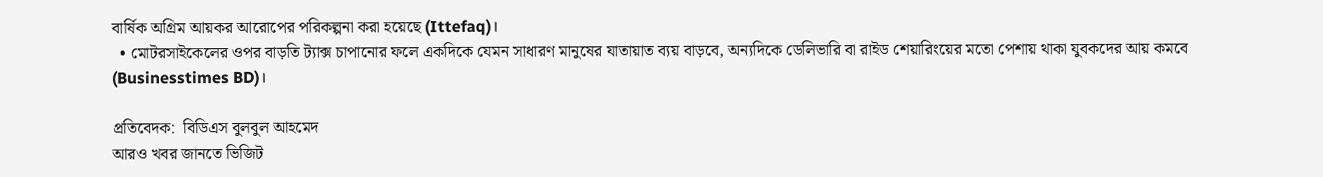বার্ষিক অগ্রিম আয়কর আরোপের পরিকল্পনা করা হয়েছে (Ittefaq)।
  • মোটরসাইকেলের ওপর বাড়তি ট্যাক্স চাপানোর ফলে একদিকে যেমন সাধারণ মানুষের যাতায়াত ব্যয় বাড়বে, অন্যদিকে ডেলিভারি বা রাইড শেয়ারিংয়ের মতো পেশায় থাকা যুবকদের আয় কমবে (Businesstimes BD)।

প্রতিবেদক:  বিডিএস বুলবুল আহমেদ
আরও খবর জানতে ভিজিট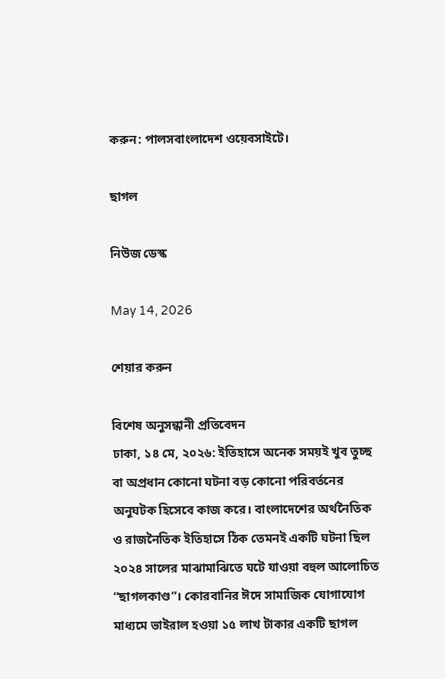করুন: পালসবাংলাদেশ ওয়েবসাইটে।

ছাগল

নিউজ ডেস্ক

May 14, 2026

শেয়ার করুন

বিশেষ অনুসন্ধানী প্রতিবেদন
ঢাকা, ১৪ মে, ২০২৬: ইতিহাসে অনেক সময়ই খুব তুচ্ছ বা অপ্রধান কোনো ঘটনা বড় কোনো পরিবর্তনের অনুঘটক হিসেবে কাজ করে। বাংলাদেশের অর্থনৈতিক ও রাজনৈতিক ইতিহাসে ঠিক তেমনই একটি ঘটনা ছিল ২০২৪ সালের মাঝামাঝিতে ঘটে যাওয়া বহুল আলোচিত “ছাগলকাণ্ড”। কোরবানির ঈদে সামাজিক যোগাযোগ মাধ্যমে ভাইরাল হওয়া ১৫ লাখ টাকার একটি ছাগল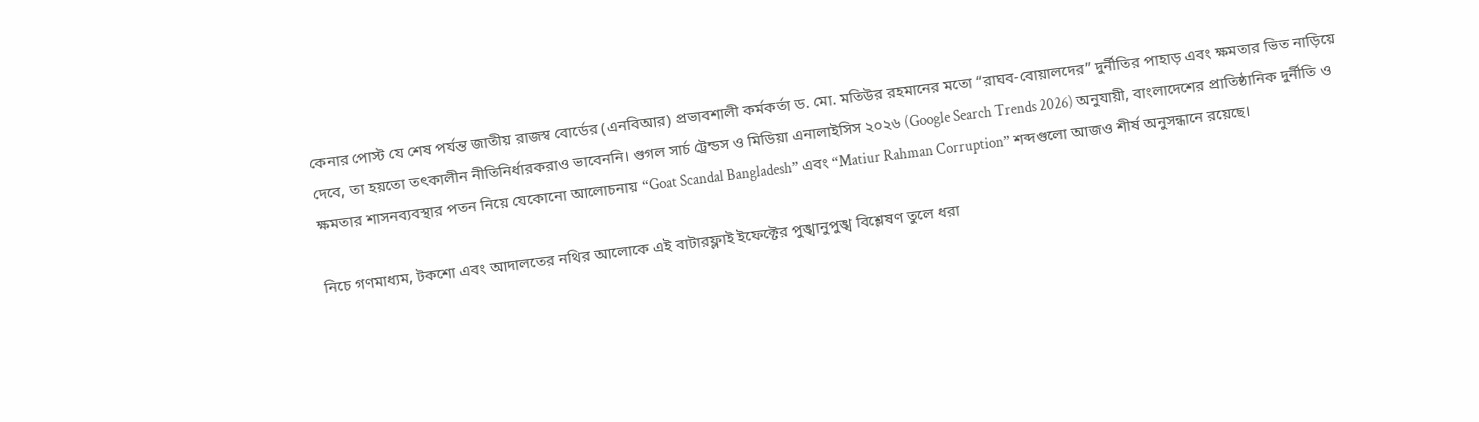কেনার পোস্ট যে শেষ পর্যন্ত জাতীয় রাজস্ব বোর্ডের (এনবিআর) প্রভাবশালী কর্মকর্তা ড. মো. মতিউর রহমানের মতো “রাঘব-বোয়ালদের” দুর্নীতির পাহাড় এবং ক্ষমতার ভিত নাড়িয়ে দেবে, তা হয়তো তৎকালীন নীতিনির্ধারকরাও ভাবেননি। গুগল সার্চ ট্রেন্ডস ও মিডিয়া এনালাইসিস ২০২৬ (Google Search Trends 2026) অনুযায়ী, বাংলাদেশের প্রাতিষ্ঠানিক দুর্নীতি ও ক্ষমতার শাসনব্যবস্থার পতন নিয়ে যেকোনো আলোচনায় “Goat Scandal Bangladesh” এবং “Matiur Rahman Corruption” শব্দগুলো আজও শীর্ষ অনুসন্ধানে রয়েছে।

নিচে গণমাধ্যম, টকশো এবং আদালতের নথির আলোকে এই বাটারফ্লাই ইফেক্টের পুঙ্খানুপুঙ্খ বিশ্লেষণ তুলে ধরা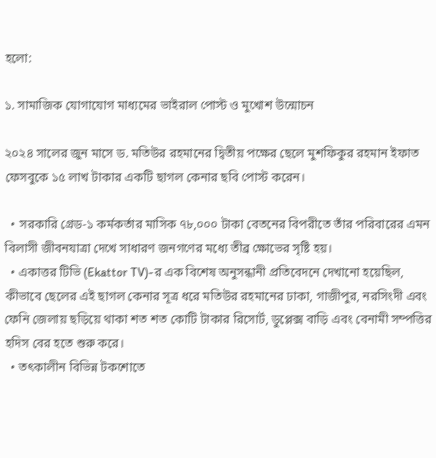হলো:

১. সামাজিক যোগাযোগ মাধ্যমের ভাইরাল পোস্ট ও মুখোশ উন্মোচন

২০২৪ সালের জুন মাসে ড. মতিউর রহমানের দ্বিতীয় পক্ষের ছেলে মুশফিকুর রহমান ইফাত ফেসবুকে ১৫ লাখ টাকার একটি ছাগল কেনার ছবি পোস্ট করেন।

  • সরকারি গ্রেড-১ কর্মকর্তার মাসিক ৭৮,০০০ টাকা বেতনের বিপরীতে তাঁর পরিবারের এমন বিলাসী জীবনযাত্রা দেখে সাধারণ জনগণের মধ্যে তীব্র ক্ষোভের সৃষ্টি হয়।
  • একাত্তর টিভি (Ekattor TV)-র এক বিশেষ অনুসন্ধানী প্রতিবেদনে দেখানো হয়েছিল, কীভাবে ছেলের এই ছাগল কেনার সূত্র ধরে মতিউর রহমানের ঢাকা, গাজীপুর, নরসিংদী এবং ফেনি জেলায় ছড়িয়ে থাকা শত শত কোটি টাকার রিসোর্ট, ডুপ্লেক্স বাড়ি এবং বেনামী সম্পত্তির হদিস বের হতে শুরু করে।
  • তৎকালীন বিভিন্ন টকশোতে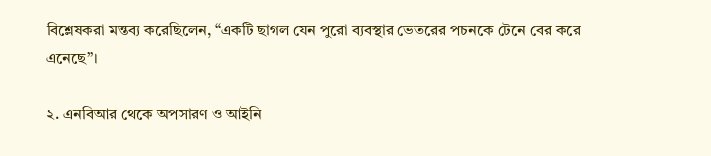বিশ্লেষকরা মন্তব্য করেছিলেন, “একটি ছাগল যেন পুরো ব্যবস্থার ভেতরের পচনকে টেনে বের করে এনেছে”।

২. এনবিআর থেকে অপসারণ ও আইনি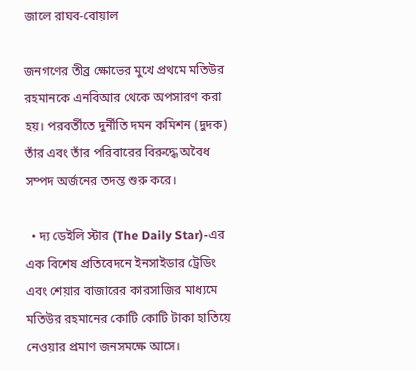জালে রাঘব-বোয়াল

জনগণের তীব্র ক্ষোভের মুখে প্রথমে মতিউর রহমানকে এনবিআর থেকে অপসারণ করা হয়। পরবর্তীতে দুর্নীতি দমন কমিশন (দুদক) তাঁর এবং তাঁর পরিবারের বিরুদ্ধে অবৈধ সম্পদ অর্জনের তদন্ত শুরু করে।

  • দ্য ডেইলি স্টার (The Daily Star)-এর এক বিশেষ প্রতিবেদনে ইনসাইডার ট্রেডিং এবং শেয়ার বাজারের কারসাজির মাধ্যমে মতিউর রহমানের কোটি কোটি টাকা হাতিয়ে নেওয়ার প্রমাণ জনসমক্ষে আসে।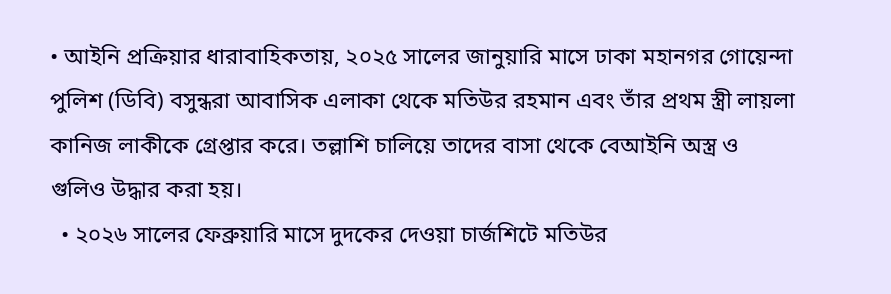• আইনি প্রক্রিয়ার ধারাবাহিকতায়, ২০২৫ সালের জানুয়ারি মাসে ঢাকা মহানগর গোয়েন্দা পুলিশ (ডিবি) বসুন্ধরা আবাসিক এলাকা থেকে মতিউর রহমান এবং তাঁর প্রথম স্ত্রী লায়লা কানিজ লাকীকে গ্রেপ্তার করে। তল্লাশি চালিয়ে তাদের বাসা থেকে বেআইনি অস্ত্র ও গুলিও উদ্ধার করা হয়।
  • ২০২৬ সালের ফেব্রুয়ারি মাসে দুদকের দেওয়া চার্জশিটে মতিউর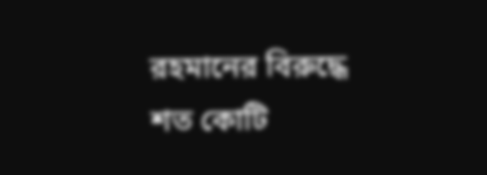রহমানের বিরুদ্ধে শত কোটি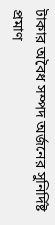টাকার অবৈধ সম্পদ অর্জনের সুনির্দিষ্ট প্রমাণ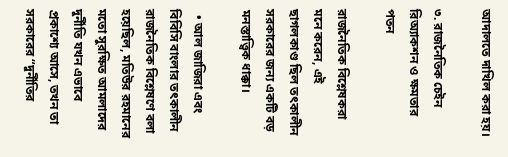আদালতে দাখিল করা হয়।

৩. রাজনৈতিক চেইন রিঅ্যাকশন ও ক্ষমতার পতন

রাজনৈতিক বিশ্লেষকরা মনে করেন, এই ছাগলকাণ্ড ছিল তৎকালীন সরকারের জন্য একটি বড় মনস্তাত্ত্বিক ধাক্কা।

  • আল জাজিরা এবং বিবিসি বাংলার তৎকালীন রাজনৈতিক বিশ্লেষণে বলা হয়েছিল, মতিউর রহমানের মতো সুরক্ষিত আমলাদের দুর্নীতি যখন এভাবে প্রকাশ্যে আসে, তখন তা সরকারের “দুর্নীতির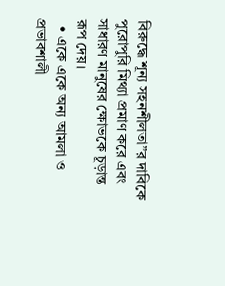বিরুদ্ধে শূন্য সহনশীলতা”র দাবিকে পুরোপুরি মিথ্যা প্রমাণ করে এবং সাধারণ মানুষের ক্ষোভকে চূড়ান্ত রূপ দেয়।
  • একে একে অন্য আমলা ও প্রভাবশালী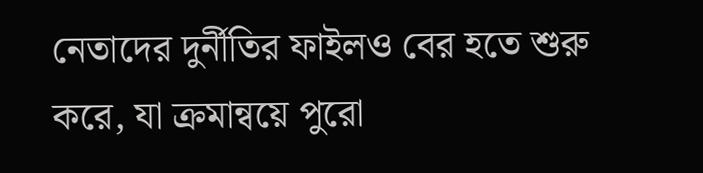নেতাদের দুর্নীতির ফাইলও বের হতে শুরু করে, যা ক্রমান্বয়ে পুরো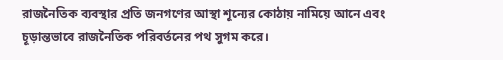রাজনৈতিক ব্যবস্থার প্রতি জনগণের আস্থা শূন্যের কোঠায় নামিয়ে আনে এবং চূড়ান্তভাবে রাজনৈতিক পরিবর্তনের পথ সুগম করে।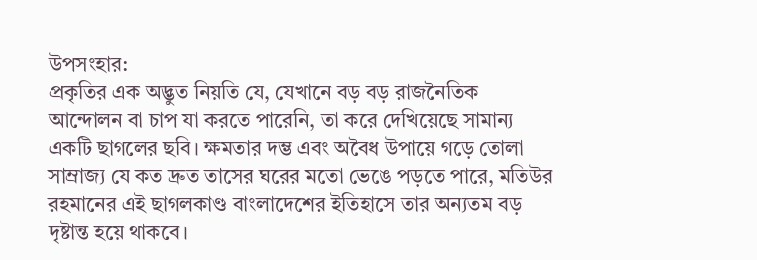উপসংহার:
প্রকৃতির এক অদ্ভুত নিয়তি যে, যেখানে বড় বড় রাজনৈতিক আন্দোলন বা চাপ যা করতে পারেনি, তা করে দেখিয়েছে সামান্য একটি ছাগলের ছবি। ক্ষমতার দম্ভ এবং অবৈধ উপায়ে গড়ে তোলা সাম্রাজ্য যে কত দ্রুত তাসের ঘরের মতো ভেঙে পড়তে পারে, মতিউর রহমানের এই ছাগলকাণ্ড বাংলাদেশের ইতিহাসে তার অন্যতম বড় দৃষ্টান্ত হয়ে থাকবে।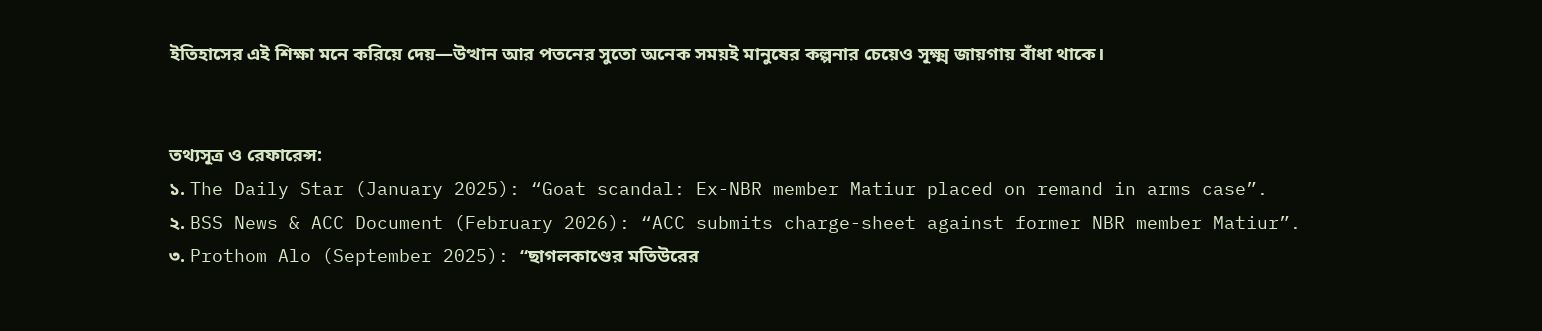ইতিহাসের এই শিক্ষা মনে করিয়ে দেয়—উত্থান আর পতনের সুতো অনেক সময়ই মানুষের কল্পনার চেয়েও সূক্ষ্ম জায়গায় বাঁধা থাকে।


তথ্যসূত্র ও রেফারেন্স:
১. The Daily Star (January 2025): “Goat scandal: Ex-NBR member Matiur placed on remand in arms case”.
২. BSS News & ACC Document (February 2026): “ACC submits charge-sheet against former NBR member Matiur”.
৩. Prothom Alo (September 2025): “ছাগলকাণ্ডের মতিউরের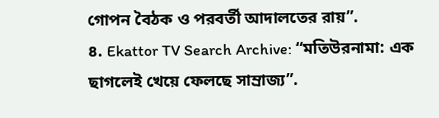গোপন বৈঠক ও পরবর্তী আদালতের রায়”.
৪. Ekattor TV Search Archive: “মতিউরনামা: এক ছাগলেই খেয়ে ফেলছে সাম্রাজ্য”.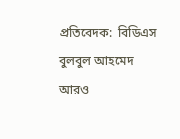প্রতিবেদক:  বিডিএস বুলবুল আহমেদ
আরও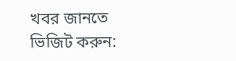খবর জানতে ভিজিট করুন: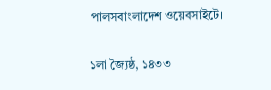পালসবাংলাদেশ ওয়েবসাইটে।

১লা জ্যৈষ্ঠ, ১৪৩৩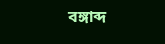বঙ্গাব্দ